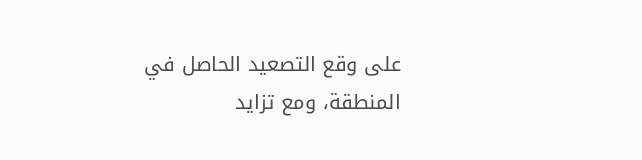على وقع التصعيد الحاصل في المنطقة، ومع تزايد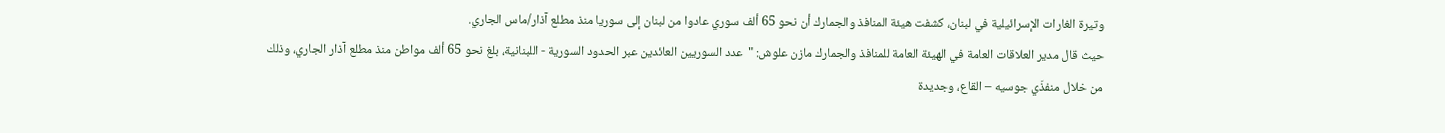وتيرة الغارات الإسرائيلية في لبنان، كشفت هيئة المنافذ والجمارك أن نحو 65 ألف سوري عادوا من لبنان إلى سوريا منذ مطلع آذار/ماس الجاري.
حيث قال مدير العلاقات العامة في الهيئة العامة للمنافذ والجمارك مازن علوش: "عدد السوريين العائدين عبر الحدود السورية - اللبنانية، بلغ نحو 65 ألف مواطن منذ مطلع آذار الجاري، وذلك من خلال منفذَي جوسيه – القاع، وجديدة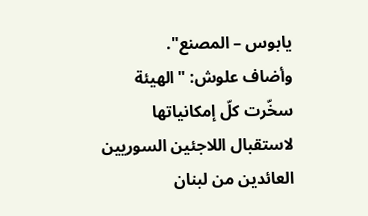يابوس – المصنع".
وأضاف علوش: "الهيئة سخّرت كلّ إمكانياتها لاستقبال اللاجئين السوريين العائدين من لبنان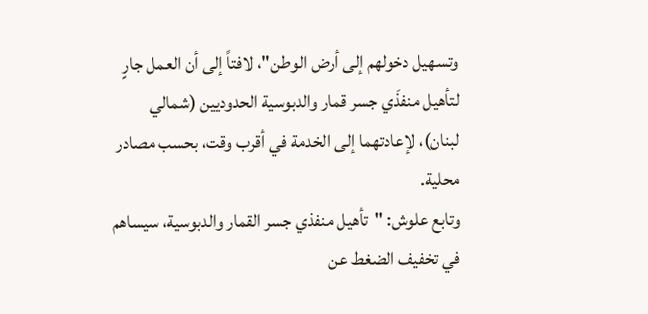وتسهيل دخولهم إلى أرض الوطن"، لافتاً إلى أن العمل جارٍ لتأهيل منفذَي جسر قمار والدبوسية الحدوديين (شمالي لبنان)، لإعادتهما إلى الخدمة في أقرب وقت، بحسب مصادر محلية.
وتابع علوش: "تأهيل منفذي جسر القمار والدبوسية، سيساهم في تخفيف الضغط عن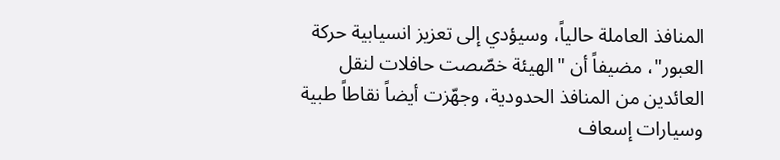المنافذ العاملة حالياً، وسيؤدي إلى تعزيز انسيابية حركة العبور"، مضيفاً أن "الهيئة خصّصت حافلات لنقل العائدين من المنافذ الحدودية، وجهّزت أيضاً نقاطاً طبية وسيارات إسعاف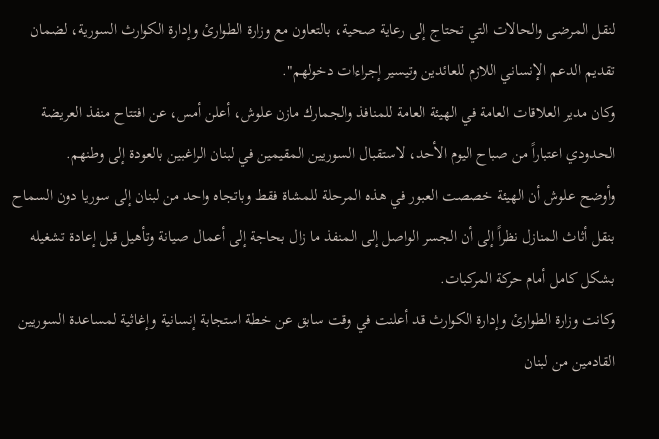لنقل المرضى والحالات التي تحتاج إلى رعاية صحية، بالتعاون مع وزارة الطوارئ وإدارة الكوارث السورية، لضمان تقديم الدعم الإنساني اللازم للعائدين وتيسير إجراءات دخولهم".
وكان مدير العلاقات العامة في الهيئة العامة للمنافذ والجمارك مازن علوش، أعلن أمس، عن افتتاح منفذ العريضة الحدودي اعتباراً من صباح اليوم الأحد، لاستقبال السوريين المقيمين في لبنان الراغبين بالعودة إلى وطنهم.
وأوضح علوش أن الهيئة خصصت العبور في هذه المرحلة للمشاة فقط وباتجاه واحد من لبنان إلى سوريا دون السماح بنقل أثاث المنازل نظراً إلى أن الجسر الواصل إلى المنفذ ما زال بحاجة إلى أعمال صيانة وتأهيل قبل إعادة تشغيله بشكل كامل أمام حركة المركبات.
وكانت وزارة الطوارئ وإدارة الكوارث قد أعلنت في وقت سابق عن خطة استجابة إنسانية وإغاثية لمساعدة السوريين القادمين من لبنان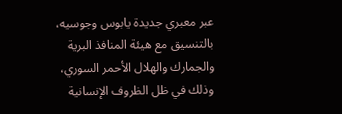عبر معبري جديدة يابوس وجوسيه، بالتنسيق مع هيئة المنافذ البرية والجمارك والهلال الأحمر السوري، وذلك في ظل الظروف الإنسانية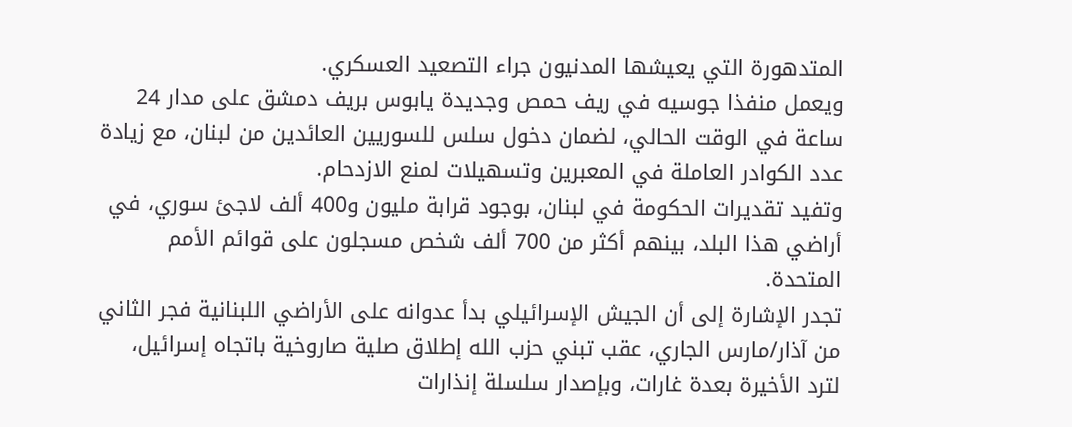المتدهورة التي يعيشها المدنيون جراء التصعيد العسكري.
ويعمل منفذا جوسيه في ريف حمص وجديدة يابوس بريف دمشق على مدار 24 ساعة في الوقت الحالي، لضمان دخول سلس للسوريين العائدين من لبنان، مع زيادة عدد الكوادر العاملة في المعبرين وتسهيلات لمنع الازدحام.
وتفيد تقديرات الحكومة في لبنان، بوجود قرابة مليون و400 ألف لاجئ سوري، في أراضي هذا البلد، بينهم أكثر من 700 ألف شخص مسجلون على قوائم الأمم المتحدة.
تجدر الإشارة إلى أن الجيش الإسرائيلي بدأ عدوانه على الأراضي اللبنانية فجر الثاني من آذار/مارس الجاري، عقب تبني حزب الله إطلاق صلية صاروخية باتجاه إسرائيل، لترد الأخيرة بعدة غارات، وبإصدار سلسلة إنذارات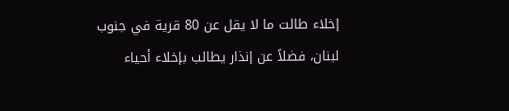إخلاء طالت ما لا يقل عن 80 قرية في جنوب لبنان، فضلاً عن إنذار يطالب بإخلاء أحياء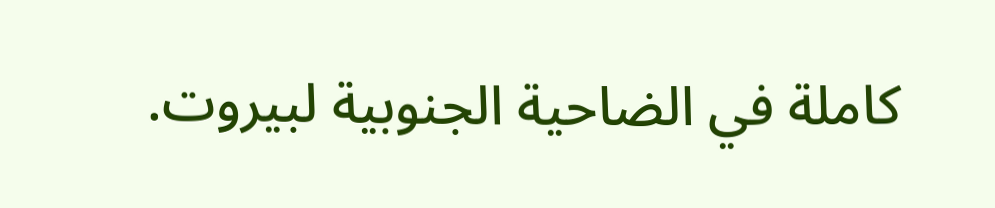كاملة في الضاحية الجنوبية لبيروت.